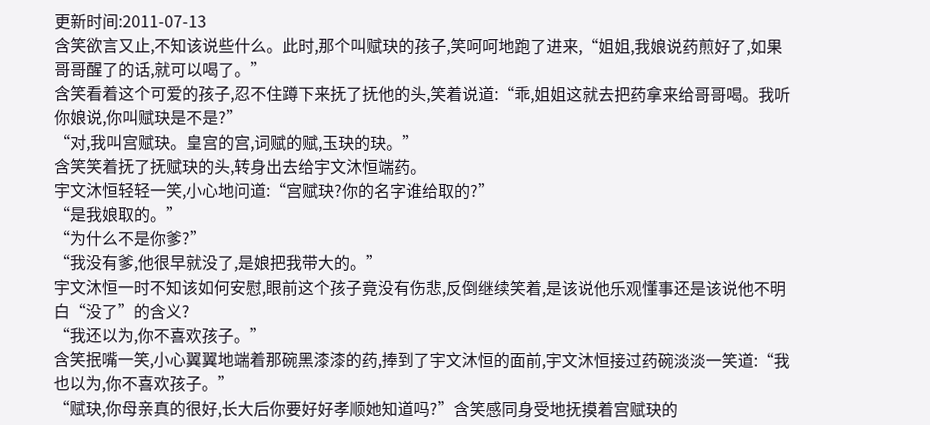更新时间:2011-07-13
含笑欲言又止,不知该说些什么。此时,那个叫赋玦的孩子,笑呵呵地跑了进来,“姐姐,我娘说药煎好了,如果哥哥醒了的话,就可以喝了。”
含笑看着这个可爱的孩子,忍不住蹲下来抚了抚他的头,笑着说道:“乖,姐姐这就去把药拿来给哥哥喝。我听你娘说,你叫赋玦是不是?”
“对,我叫宫赋玦。皇宫的宫,词赋的赋,玉玦的玦。”
含笑笑着抚了抚赋玦的头,转身出去给宇文沐恒端药。
宇文沐恒轻轻一笑,小心地问道:“宫赋玦?你的名字谁给取的?”
“是我娘取的。”
“为什么不是你爹?”
“我没有爹,他很早就没了,是娘把我带大的。”
宇文沐恒一时不知该如何安慰,眼前这个孩子竟没有伤悲,反倒继续笑着,是该说他乐观懂事还是该说他不明白“没了”的含义?
“我还以为,你不喜欢孩子。”
含笑抿嘴一笑,小心翼翼地端着那碗黑漆漆的药,捧到了宇文沐恒的面前,宇文沐恒接过药碗淡淡一笑道:“我也以为,你不喜欢孩子。”
“赋玦,你母亲真的很好,长大后你要好好孝顺她知道吗?”含笑感同身受地抚摸着宫赋玦的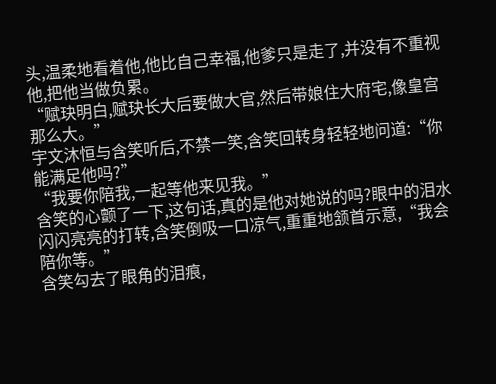头,温柔地看着他,他比自己幸福,他爹只是走了,并没有不重视他,把他当做负累。
“赋玦明白,赋玦长大后要做大官,然后带娘住大府宅,像皇宫那么大。”
宇文沐恒与含笑听后,不禁一笑,含笑回转身轻轻地问道:“你能满足他吗?”
“我要你陪我,一起等他来见我。”
含笑的心颤了一下,这句话,真的是他对她说的吗?眼中的泪水闪闪亮亮的打转,含笑倒吸一口凉气,重重地颔首示意,“我会陪你等。”
含笑勾去了眼角的泪痕,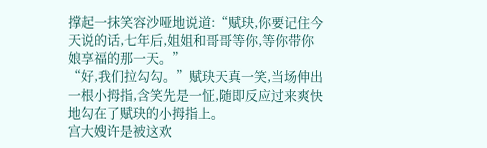撑起一抹笑容沙哑地说道:“赋玦,你要记住今天说的话,七年后,姐姐和哥哥等你,等你带你娘享福的那一天。”
“好,我们拉勾勾。”赋玦天真一笑,当场伸出一根小拇指,含笑先是一怔,随即反应过来爽快地勾在了赋玦的小拇指上。
宫大嫂许是被这欢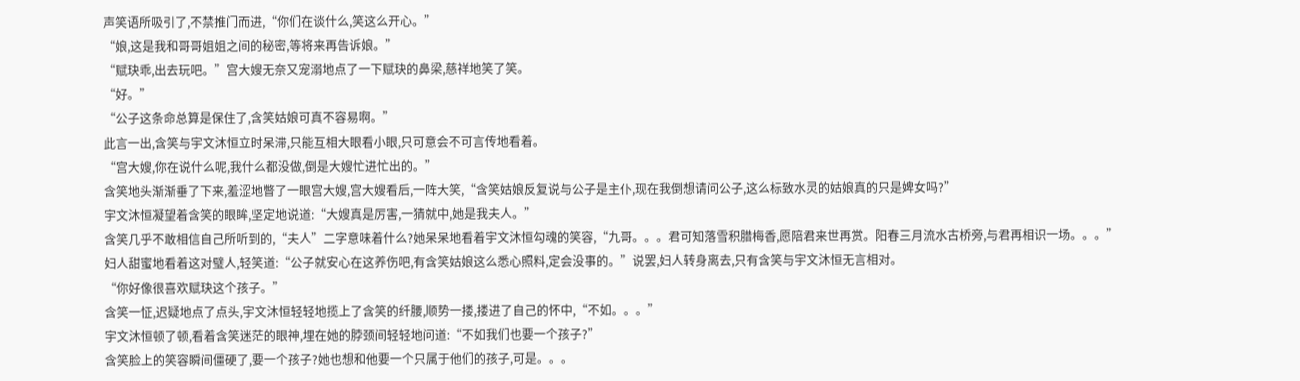声笑语所吸引了,不禁推门而进,“你们在谈什么,笑这么开心。”
“娘,这是我和哥哥姐姐之间的秘密,等将来再告诉娘。”
“赋玦乖,出去玩吧。”宫大嫂无奈又宠溺地点了一下赋玦的鼻梁,慈祥地笑了笑。
“好。”
“公子这条命总算是保住了,含笑姑娘可真不容易啊。”
此言一出,含笑与宇文沐恒立时呆滞,只能互相大眼看小眼,只可意会不可言传地看着。
“宫大嫂,你在说什么呢,我什么都没做,倒是大嫂忙进忙出的。”
含笑地头渐渐垂了下来,羞涩地瞥了一眼宫大嫂,宫大嫂看后,一阵大笑,“含笑姑娘反复说与公子是主仆,现在我倒想请问公子,这么标致水灵的姑娘真的只是婢女吗?”
宇文沐恒凝望着含笑的眼眸,坚定地说道:“大嫂真是厉害,一猜就中,她是我夫人。”
含笑几乎不敢相信自己所听到的,“夫人”二字意味着什么?她呆呆地看着宇文沐恒勾魂的笑容,“九哥。。。君可知落雪积腊梅香,愿陪君来世再赏。阳春三月流水古桥旁,与君再相识一场。。。”
妇人甜蜜地看着这对璧人,轻笑道:“公子就安心在这养伤吧,有含笑姑娘这么悉心照料,定会没事的。”说罢,妇人转身离去,只有含笑与宇文沐恒无言相对。
“你好像很喜欢赋玦这个孩子。”
含笑一怔,迟疑地点了点头,宇文沐恒轻轻地揽上了含笑的纤腰,顺势一搂,搂进了自己的怀中,“不如。。。”
宇文沐恒顿了顿,看着含笑迷茫的眼神,埋在她的脖颈间轻轻地问道:“不如我们也要一个孩子?”
含笑脸上的笑容瞬间僵硬了,要一个孩子?她也想和他要一个只属于他们的孩子,可是。。。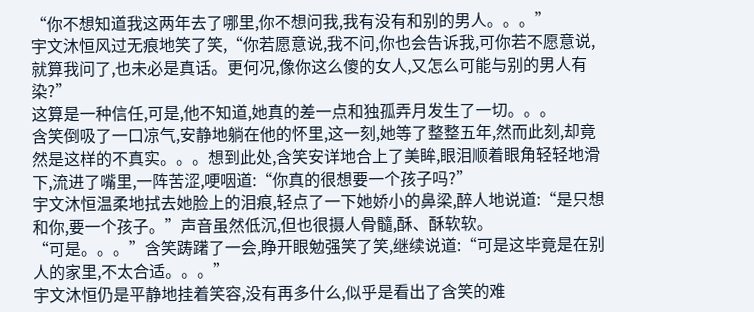“你不想知道我这两年去了哪里,你不想问我,我有没有和别的男人。。。”
宇文沐恒风过无痕地笑了笑,“你若愿意说,我不问,你也会告诉我,可你若不愿意说,就算我问了,也未必是真话。更何况,像你这么傻的女人,又怎么可能与别的男人有染?”
这算是一种信任,可是,他不知道,她真的差一点和独孤弄月发生了一切。。。
含笑倒吸了一口凉气,安静地躺在他的怀里,这一刻,她等了整整五年,然而此刻,却竟然是这样的不真实。。。想到此处,含笑安详地合上了美眸,眼泪顺着眼角轻轻地滑下,流进了嘴里,一阵苦涩,哽咽道:“你真的很想要一个孩子吗?”
宇文沐恒温柔地拭去她脸上的泪痕,轻点了一下她娇小的鼻梁,醉人地说道:“是只想和你,要一个孩子。”声音虽然低沉,但也很摄人骨髓,酥、酥软软。
“可是。。。”含笑踌躇了一会,睁开眼勉强笑了笑,继续说道:“可是这毕竟是在别人的家里,不太合适。。。”
宇文沐恒仍是平静地挂着笑容,没有再多什么,似乎是看出了含笑的难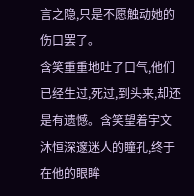言之隐,只是不愿触动她的伤口罢了。
含笑重重地吐了口气,他们已经生过,死过,到头来,却还是有遗憾。含笑望着宇文沐恒深邃迷人的瞳孔,终于在他的眼眸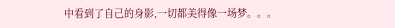中看到了自己的身影,一切都美得像一场梦。。。